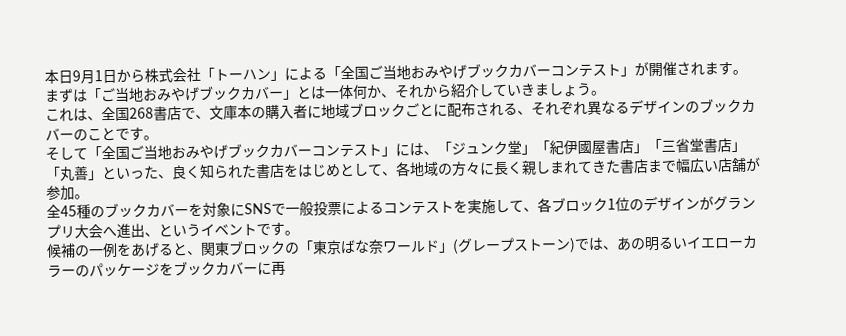本日9月1日から株式会社「トーハン」による「全国ご当地おみやげブックカバーコンテスト」が開催されます。
まずは「ご当地おみやげブックカバー」とは一体何か、それから紹介していきましょう。
これは、全国268書店で、文庫本の購入者に地域ブロックごとに配布される、それぞれ異なるデザインのブックカバーのことです。
そして「全国ご当地おみやげブックカバーコンテスト」には、「ジュンク堂」「紀伊國屋書店」「三省堂書店」「丸善」といった、良く知られた書店をはじめとして、各地域の方々に長く親しまれてきた書店まで幅広い店舗が参加。
全45種のブックカバーを対象にSNSで一般投票によるコンテストを実施して、各ブロック1位のデザインがグランプリ大会へ進出、というイベントです。
候補の一例をあげると、関東ブロックの「東京ばな奈ワールド」(グレープストーン)では、あの明るいイエローカラーのパッケージをブックカバーに再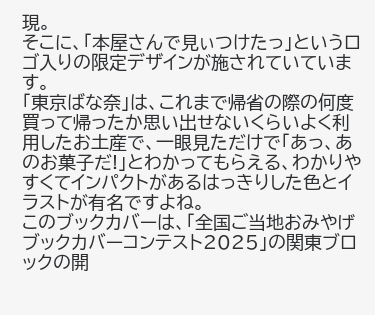現。
そこに、「本屋さんで見ぃつけたっ」というロゴ入りの限定デザインが施されていています。
「東京ばな奈」は、これまで帰省の際の何度買って帰ったか思い出せないくらいよく利用したお土産で、一眼見ただけで「あっ、あのお菓子だ!」とわかってもらえる、わかりやすくてインパクトがあるはっきりした色とイラストが有名ですよね。
このブックカバーは、「全国ご当地おみやげブックカバーコンテスト2025」の関東ブロックの開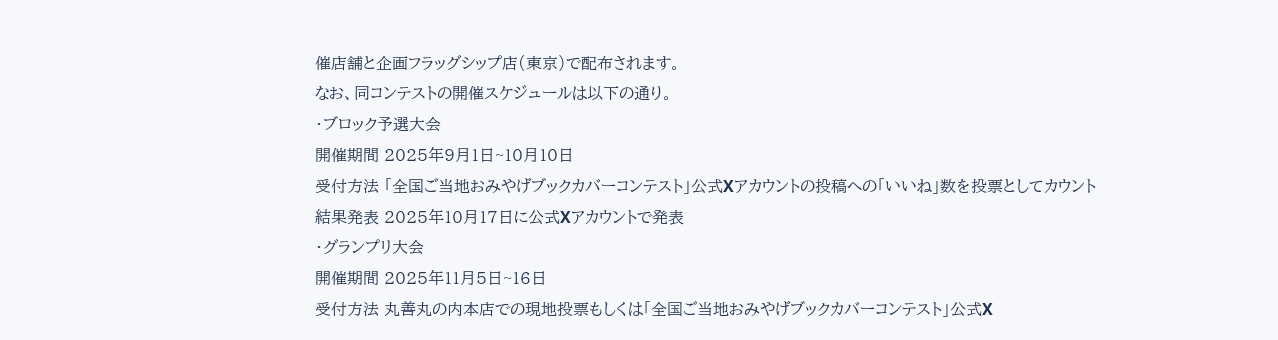催店舗と企画フラッグシップ店(東京)で配布されます。
なお、同コンテストの開催スケジュールは以下の通り。
・ブロック予選大会
開催期間 2025年9月1日~10月10日
受付方法 「全国ご当地おみやげブックカバーコンテスト」公式Xアカウントの投稿への「いいね」数を投票としてカウント
結果発表 2025年10月17日に公式Xアカウントで発表
・グランプリ大会
開催期間 2025年11月5日~16日
受付方法 丸善丸の内本店での現地投票もしくは「全国ご当地おみやげブックカバーコンテスト」公式X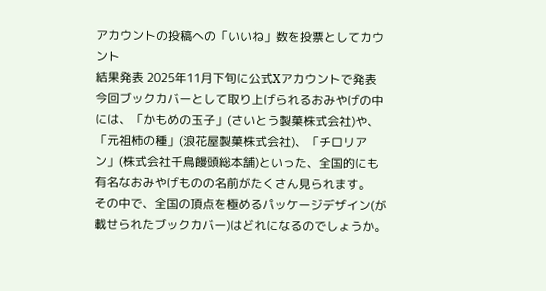アカウントの投稿への「いいね」数を投票としてカウント
結果発表 2025年11月下旬に公式Xアカウントで発表
今回ブックカバーとして取り上げられるおみやげの中には、「かもめの玉子」(さいとう製菓株式会社)や、「元祖柿の種」(浪花屋製菓株式会社)、「チロリアン」(株式会社千鳥饅頭総本舗)といった、全国的にも有名なおみやげものの名前がたくさん見られます。
その中で、全国の頂点を極めるパッケージデザイン(が載せられたブックカバー)はどれになるのでしょうか。